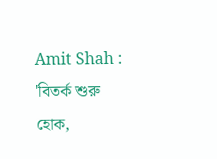Amit Shah : 'বিতর্ক শুরু হোক,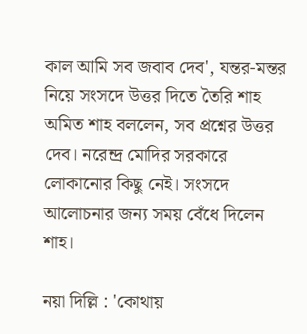কাল আমি সব জবাব দেব', যন্তর-মন্তর নিয়ে সংসদে উত্তর দিতে তৈরি শাহ
অমিত শাহ বললেন, সব প্রশ্নের উত্তর দেব। নরেন্দ্র মোদির সরকারে লোকানোর কিছু নেই। সংসদে আলোচনার জন্য সময় বেঁধে দিলেন শাহ।

নয়া দিল্লি : 'কোথায়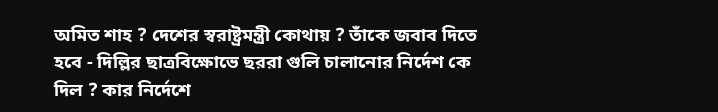অমিত শাহ ? দেশের স্বরাষ্ট্রমন্ত্রী কোথায় ? তাঁকে জবাব দিতে হবে - দিল্লির ছাত্রবিক্ষোভে ছররা গুলি চালানোর নির্দেশ কে দিল ? কার নির্দেশে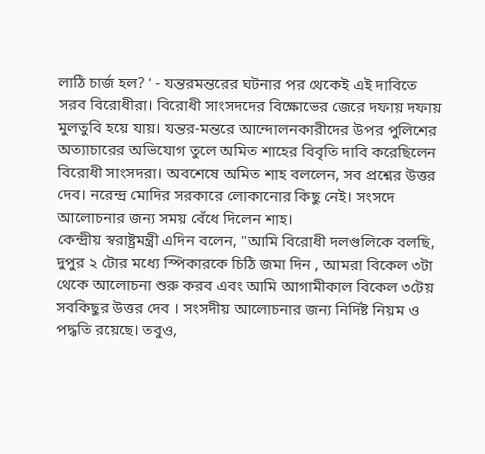লাঠি চার্জ হল? ' - যন্তরমন্তরের ঘটনার পর থেকেই এই দাবিতে সরব বিরোধীরা। বিরোধী সাংসদদের বিক্ষোভের জেরে দফায় দফায় মুলতুবি হয়ে যায়। যন্তর-মন্তরে আন্দোলনকারীদের উপর পুলিশের অত্যাচারের অভিযোগ তুলে অমিত শাহের বিবৃতি দাবি করেছিলেন বিরোধী সাংসদরা। অবশেষে অমিত শাহ বললেন, সব প্রশ্নের উত্তর দেব। নরেন্দ্র মোদির সরকারে লোকানোর কিছু নেই। সংসদে আলোচনার জন্য সময় বেঁধে দিলেন শাহ।
কেন্দ্রীয় স্বরাষ্ট্রমন্ত্রী এদিন বলেন, "আমি বিরোধী দলগুলিকে বলছি, দুপুর ২ টোর মধ্যে স্পিকারকে চিঠি জমা দিন , আমরা বিকেল ৩টা থেকে আলোচনা শুরু করব এবং আমি আগামীকাল বিকেল ৩টেয় সবকিছুর উত্তর দেব । সংসদীয় আলোচনার জন্য নির্দিষ্ট নিয়ম ও পদ্ধতি রয়েছে। তবুও,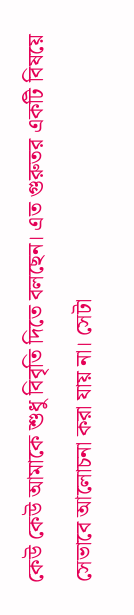কেউ কেউ আমাকে শুধু বিবৃতি দিতে বলছেন। এত গুরুতর একটি বিষয়ে সেভাবে আলোচনা করা যায় না। সেটা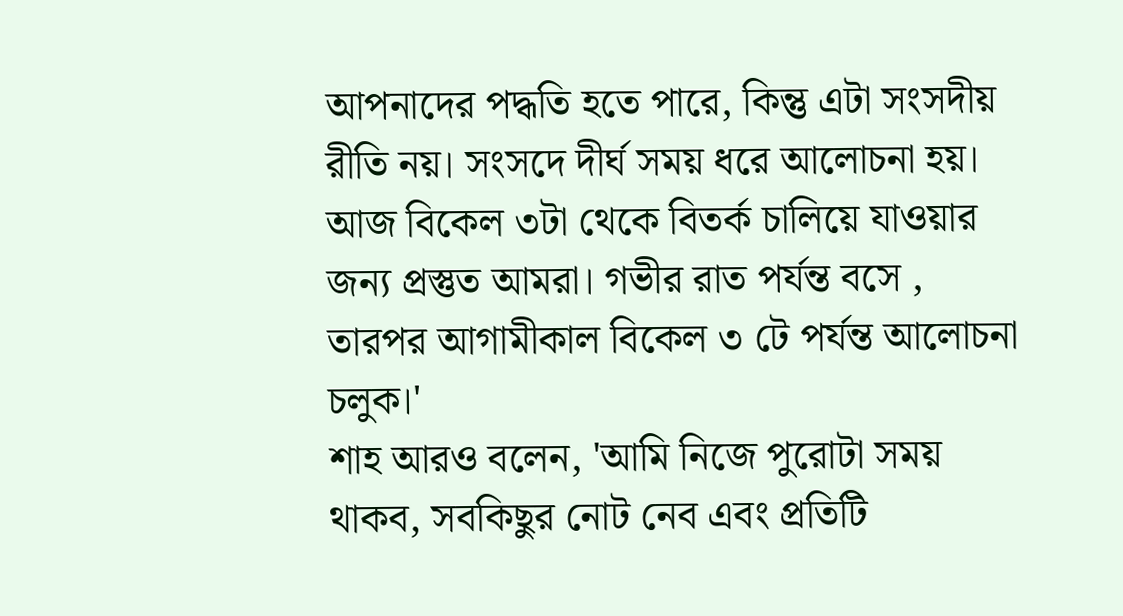আপনাদের পদ্ধতি হতে পারে, কিন্তু এটা সংসদীয় রীতি নয়। সংসদে দীর্ঘ সময় ধরে আলোচনা হয়। আজ বিকেল ৩টা থেকে বিতর্ক চালিয়ে যাওয়ার জন্য প্রস্তুত আমরা। গভীর রাত পর্যন্ত বসে , তারপর আগামীকাল বিকেল ৩ টে পর্যন্ত আলোচনা চলুক।'
শাহ আরও বলেন, 'আমি নিজে পুরোটা সময় থাকব, সবকিছুর নোট নেব এবং প্রতিটি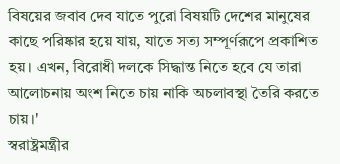বিষয়ের জবাব দেব যাতে পুরো বিষয়টি দেশের মানুষের কাছে পরিষ্কার হয়ে যায়, যাতে সত্য সম্পূর্ণরূপে প্রকাশিত হয়। এখন, বিরোধী দলকে সিদ্ধান্ত নিতে হবে যে তারা আলোচনায় অংশ নিতে চায় নাকি অচলাবস্থা তৈরি করতে চায়।'
স্বরাষ্ট্রমন্ত্রীর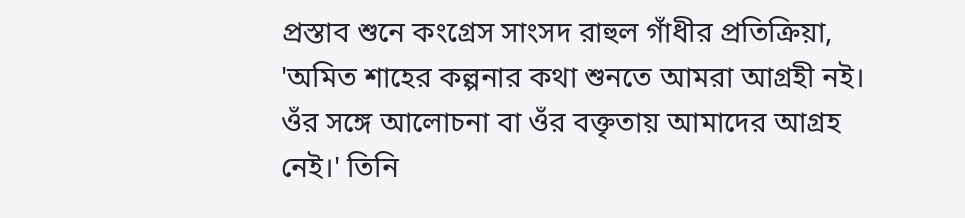প্রস্তাব শুনে কংগ্রেস সাংসদ রাহুল গাঁধীর প্রতিক্রিয়া, 'অমিত শাহের কল্পনার কথা শুনতে আমরা আগ্রহী নই। ওঁর সঙ্গে আলোচনা বা ওঁর বক্তৃতায় আমাদের আগ্রহ নেই।' তিনি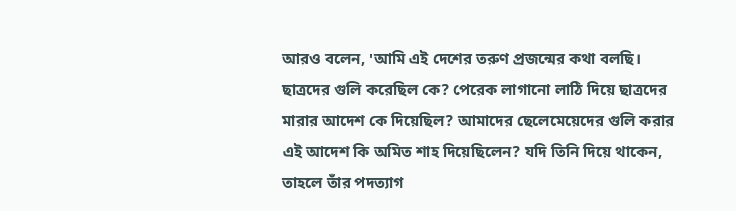আরও বলেন, 'আমি এই দেশের তরুণ প্রজন্মের কথা বলছি। ছাত্রদের গুলি করেছিল কে? পেরেক লাগানো লাঠি দিয়ে ছাত্রদের মারার আদেশ কে দিয়েছিল? আমাদের ছেলেমেয়েদের গুলি করার এই আদেশ কি অমিত শাহ দিয়েছিলেন? যদি তিনি দিয়ে থাকেন, তাহলে তাঁর পদত্যাগ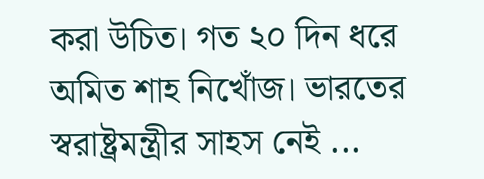করা উচিত। গত ২০ দিন ধরে অমিত শাহ নিখোঁজ। ভারতের স্বরাষ্ট্রমন্ত্রীর সাহস নেই ...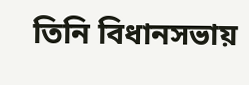তিনি বিধানসভায়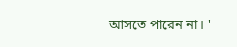আসতে পারেন না। '